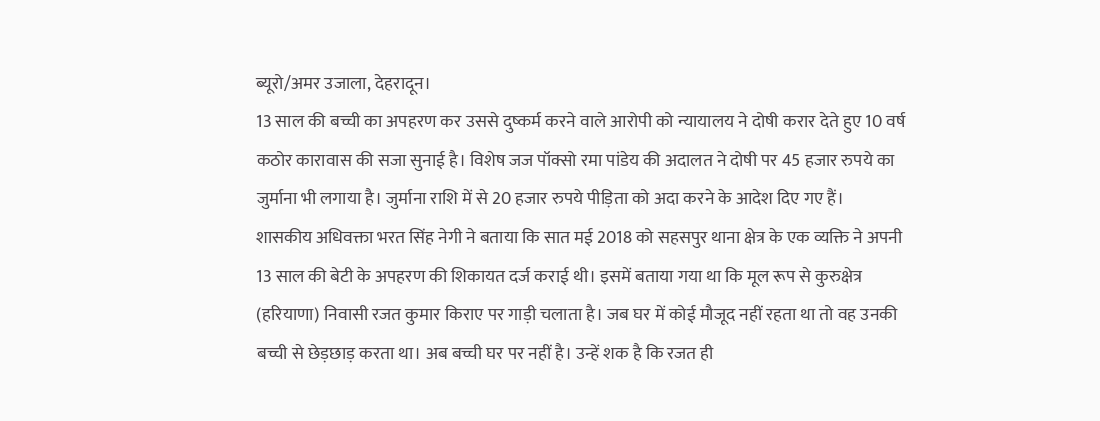ब्यूरो/अमर उजाला, देहरादून।
13 साल की बच्ची का अपहरण कर उससे दुष्कर्म करने वाले आरोपी को न्यायालय ने दोषी करार देते हुए 10 वर्ष कठोर कारावास की सजा सुनाई है। विशेष जज पॉक्सो रमा पांडेय की अदालत ने दोषी पर 45 हजार रुपये का जुर्माना भी लगाया है। जुर्माना राशि में से 20 हजार रुपये पीड़िता को अदा करने के आदेश दिए गए हैं।
शासकीय अधिवक्ता भरत सिंह नेगी ने बताया कि सात मई 2018 को सहसपुर थाना क्षेत्र के एक व्यक्ति ने अपनी 13 साल की बेटी के अपहरण की शिकायत दर्ज कराई थी। इसमें बताया गया था कि मूल रूप से कुरुक्षेत्र (हरियाणा) निवासी रजत कुमार किराए पर गाड़ी चलाता है। जब घर में कोई मौजूद नहीं रहता था तो वह उनकी बच्ची से छेड़छाड़ करता था। अब बच्ची घर पर नहीं है। उन्हें शक है कि रजत ही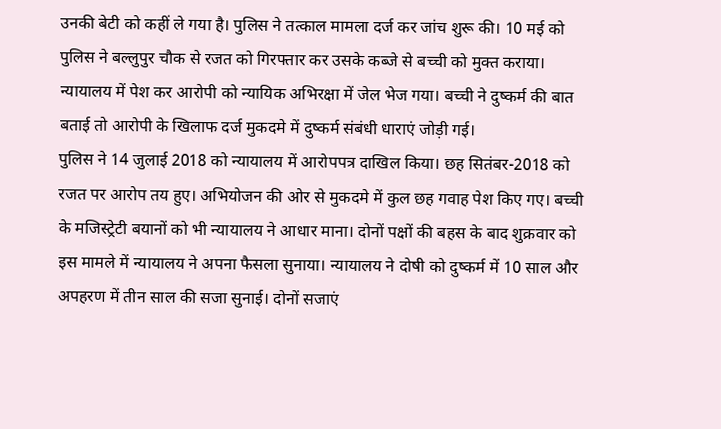उनकी बेटी को कहीं ले गया है। पुलिस ने तत्काल मामला दर्ज कर जांच शुरू की। 10 मई को पुलिस ने बल्लुपुर चौक से रजत को गिरफ्तार कर उसके कब्जे से बच्ची को मुक्त कराया। न्यायालय में पेश कर आरोपी को न्यायिक अभिरक्षा में जेल भेज गया। बच्ची ने दुष्कर्म की बात बताई तो आरोपी के खिलाफ दर्ज मुकदमे में दुष्कर्म संबंधी धाराएं जोड़ी गई।
पुलिस ने 14 जुलाई 2018 को न्यायालय में आरोपपत्र दाखिल किया। छह सितंबर-2018 को रजत पर आरोप तय हुए। अभियोजन की ओर से मुकदमे में कुल छह गवाह पेश किए गए। बच्ची के मजिस्ट्रेटी बयानों को भी न्यायालय ने आधार माना। दोनों पक्षों की बहस के बाद शुक्रवार को इस मामले में न्यायालय ने अपना फैसला सुनाया। न्यायालय ने दोषी को दुष्कर्म में 10 साल और अपहरण में तीन साल की सजा सुनाई। दोनों सजाएं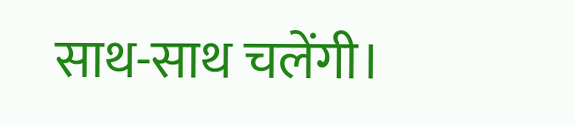साथ-साथ चलेंगी।